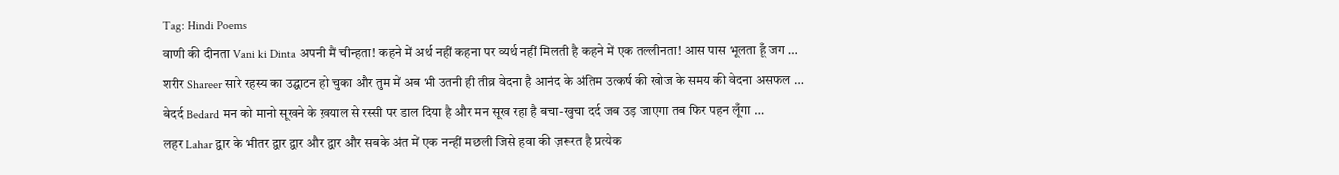Tag: Hindi Poems
वाणी की दीनता Vani ki Dinta अपनी मैं चीन्हता! कहने में अर्थ नहीं कहना पर व्यर्थ नहीं मिलती है कहने में एक तल्लीनता! आस पास भूलता हूँ जग …
शरीर Shareer सारे रहस्य का उद्घाटन हो चुका और तुम में अब भी उतनी ही तीव्र वेदना है आनंद के अंतिम उत्कर्ष की खोज के समय की वेदना असफल …
बेदर्द Bedard मन को मानो सूखने के ख़याल से रस्सी पर डाल दिया है और मन सूख रहा है बचा-खुचा दर्द जब उड़ जाएगा तब फिर पहन लूँगा …
लहर Lahar द्वार के भीतर द्वार द्वार और द्वार और सबके अंत में एक नन्हीं मछली जिसे हवा की ज़रूरत है प्रत्येक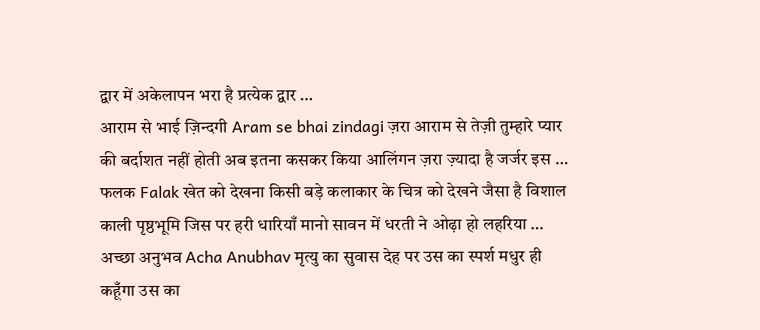द्वार में अकेलापन भरा है प्रत्येक द्वार …
आराम से भाई ज़िन्दगी Aram se bhai zindagi ज़रा आराम से तेज़ी तुम्हारे प्यार की बर्दाशत नहीं होती अब इतना कसकर किया आलिंगन ज़रा ज़्यादा है जर्जर इस …
फलक Falak खेत को देखना किसी बड़े कलाकार के चित्र को देखने जैसा है विशाल काली पृष्ठभूमि जिस पर हरी धारियाँ मानो सावन में धरती ने ओढ़ा हो लहरिया …
अच्छा अनुभव Acha Anubhav मृत्यु का सुवास देह पर उस का स्पर्श मधुर ही कहूँगा उस का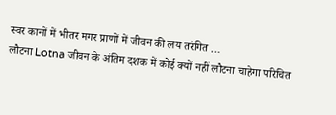स्वर कानों में भीतर मगर प्राणों में जीवन की लय तरंगित …
लौटना Lotna जीवन के अंतिम दशक में कोई क्यों नहीं लौटना चाहेगा परिचित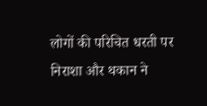लोगों की परिचित धरती पर निराशा और थकान ने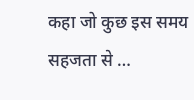कहा जो कुछ इस समय सहजता से …